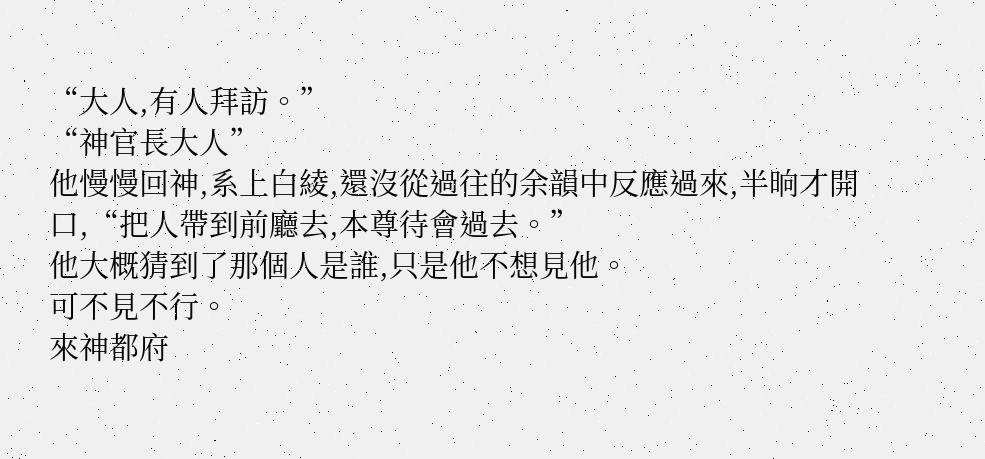“大人,有人拜訪。”
“神官長大人”
他慢慢回神,系上白綾,還沒從過往的余韻中反應過來,半晌才開口,“把人帶到前廳去,本尊待會過去。”
他大概猜到了那個人是誰,只是他不想見他。
可不見不行。
來神都府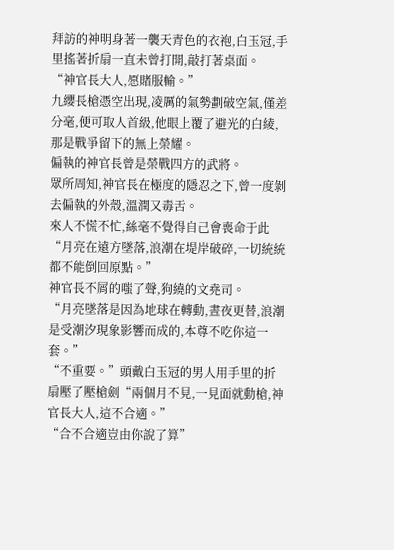拜訪的神明身著一襲天青色的衣袍,白玉冠,手里搖著折扇一直未曾打開,敲打著桌面。
“神官長大人,愿賭服輸。”
九纓長槍憑空出現,凌厲的氣勢劃破空氣,僅差分毫,便可取人首級,他眼上覆了避光的白綾,那是戰爭留下的無上榮耀。
偏執的神官長曾是榮戰四方的武將。
眾所周知,神官長在極度的隱忍之下,曾一度剝去偏執的外殼,溫潤又毒舌。
來人不慌不忙,絲毫不覺得自己會喪命于此“月亮在遠方墜落,浪潮在堤岸破碎,一切統統都不能倒回原點。”
神官長不屑的嗤了聲,狗繞的文堯司。
“月亮墜落是因為地球在轉動,晝夜更替,浪潮是受潮汐現象影響而成的,本尊不吃你這一套。”
“不重要。”頭戴白玉冠的男人用手里的折扇壓了壓槍劍“兩個月不見,一見面就動槍,神官長大人,這不合適。”
“合不合適豈由你說了算”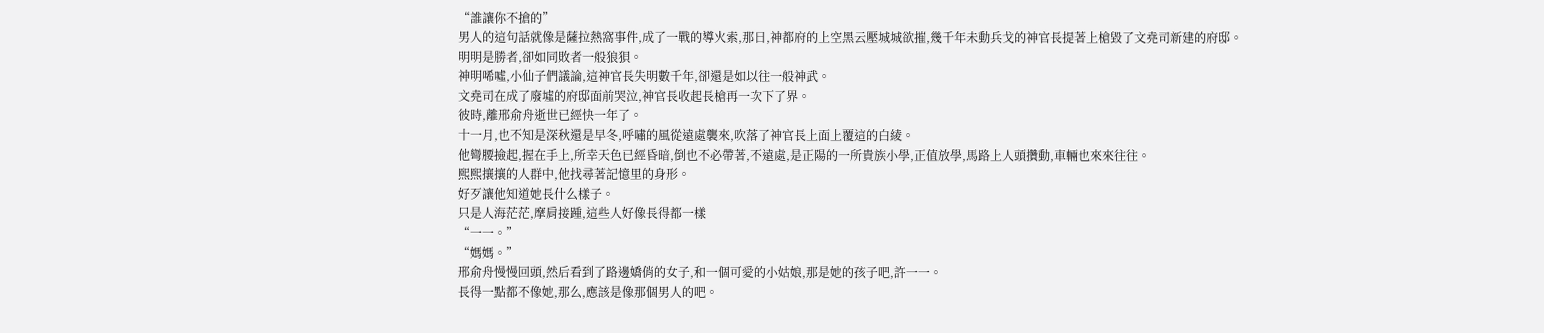“誰讓你不搶的”
男人的這句話就像是薩拉熱窩事件,成了一戰的導火索,那日,神都府的上空黑云壓城城欲摧,幾千年未動兵戈的神官長提著上槍毀了文堯司新建的府邸。
明明是勝者,卻如同敗者一般狼狽。
神明唏噓,小仙子們議論,這神官長失明數千年,卻還是如以往一般神武。
文堯司在成了廢墟的府邸面前哭泣,神官長收起長槍再一次下了界。
彼時,離邢俞舟逝世已經快一年了。
十一月,也不知是深秋還是早冬,呼嘯的風從遠處襲來,吹落了神官長上面上覆這的白綾。
他彎腰撿起,握在手上,所幸天色已經昏暗,倒也不必帶著,不遠處,是正陽的一所貴族小學,正值放學,馬路上人頭攢動,車輛也來來往往。
熙熙攘攘的人群中,他找尋著記憶里的身形。
好歹讓他知道她長什么樣子。
只是人海茫茫,摩肩接踵,這些人好像長得都一樣
“一一。”
“媽媽。”
邢俞舟慢慢回頭,然后看到了路邊嬌俏的女子,和一個可愛的小姑娘,那是她的孩子吧,許一一。
長得一點都不像她,那么,應該是像那個男人的吧。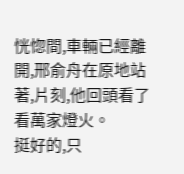恍惚間,車輛已經離開,邢俞舟在原地站著,片刻,他回頭看了看萬家燈火。
挺好的,只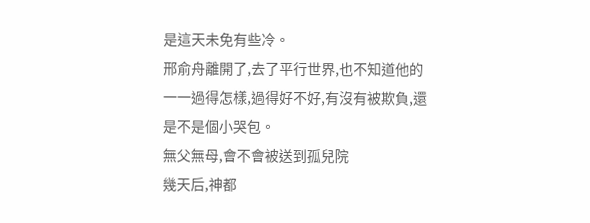是這天未免有些冷。
邢俞舟離開了,去了平行世界,也不知道他的一一過得怎樣,過得好不好,有沒有被欺負,還是不是個小哭包。
無父無母,會不會被送到孤兒院
幾天后,神都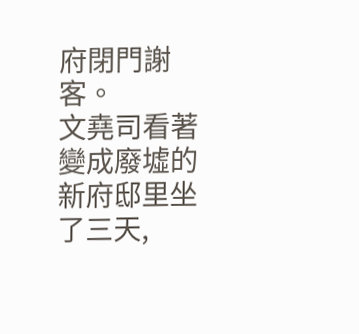府閉門謝客。
文堯司看著變成廢墟的新府邸里坐了三天,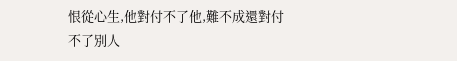恨從心生,他對付不了他,難不成還對付不了別人